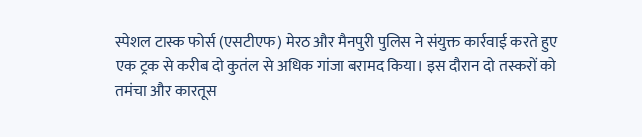स्पेशल टास्क फोर्स (एसटीएफ) मेरठ और मैनपुरी पुलिस ने संयुक्त कार्रवाई करते हुए एक ट्रक से करीब दो कुतंल से अधिक गांजा बरामद किया। इस दौरान दो तस्करों को तमंचा और कारतूस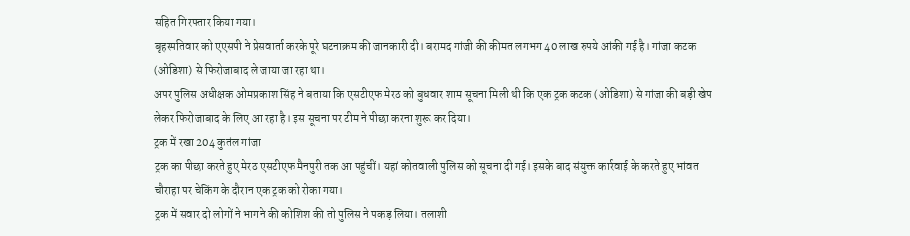सहित गिरफ्तार किया गया।
बृहस्पतिवार को एएसपी ने प्रेसवार्ता करके पूरे घटनाक्रम की जानकारी दी। बरामद गांजी की कीमत लगभग 40 लाख रुपये आंकी गई है। गांजा कटक (ओडिशा) से फिरोजाबाद ले जाया जा रहा था।
अपर पुलिस अधीक्षक ओमप्रकाश सिंह ने बताया कि एसटीएफ मेरठ को बुधवार शाम सूचना मिली थी कि एक ट्रक कटक (ओडिशा) से गांजा की बड़ी खेप लेकर फिरोजाबाद के लिए आ रहा है। इस सूचना पर टीम ने पीछा करना शुरू कर दिया।
ट्रक में रखा 204 कुतंल गांजा
ट्रक का पीछा करते हुए मेरठ एसटीएफ मैनपुरी तक आ पहुंचीं। यहां कोतवाली पुलिस को सूचना दी गई। इसके बाद संयुक्त कार्रवाई के करते हुए भांवत चौराहा पर चेकिंग के दौरान एक ट्रक को रोका गया।
ट्रक में सवार दो लोगों ने भागने की कोशिश की तो पुलिस ने पकड़ लिया। तलाशी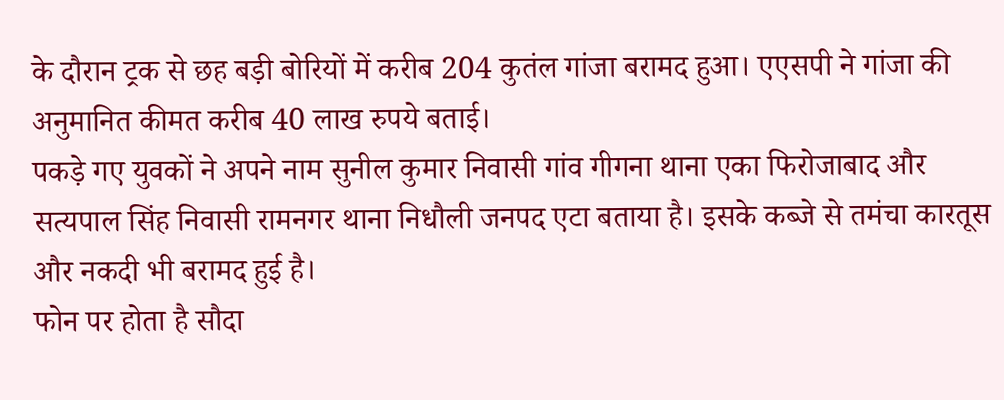के दौरान ट्रक से छह बड़ी बोरियों में करीब 204 कुतंल गांजा बरामद हुआ। एएसपी ने गांजा की अनुमानित कीमत करीब 40 लाख रुपये बताई।
पकड़े गए युवकों ने अपने नाम सुनील कुमार निवासी गांव गीगना थाना एका फिरोजाबाद और सत्यपाल सिंह निवासी रामनगर थाना निधौली जनपद एटा बताया है। इसके कब्जे से तमंचा कारतूस और नकदी भी बरामद हुई है।
फोन पर होता है सौदा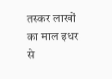तस्कर लाखों का माल इधर से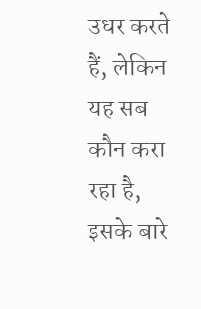उधर करते हैं, लेकिन यह सब कौन करा रहा है, इसके बारे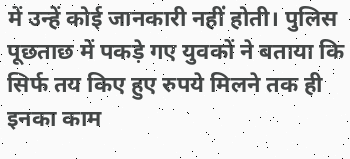में उन्हें कोई जानकारी नहीं होती। पुलिस पूछताछ में पकड़े गए युवकों ने बताया कि सिर्फ तय किए हुए रुपये मिलने तक ही इनका काम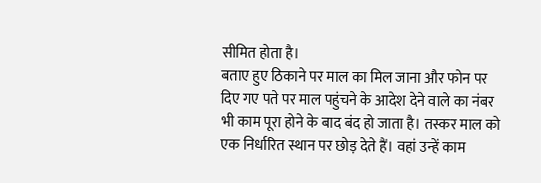सीमित होता है।
बताए हुए ठिकाने पर माल का मिल जाना और फोन पर दिए गए पते पर माल पहुंचने के आदेश देने वाले का नंबर भी काम पूरा होने के बाद बंद हो जाता है। तस्कर माल को एक निर्धारित स्थान पर छोड़ देते हैं। वहां उन्हें काम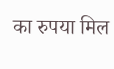का रुपया मिल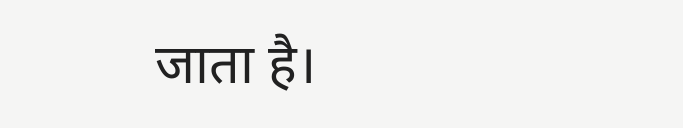जाता है।